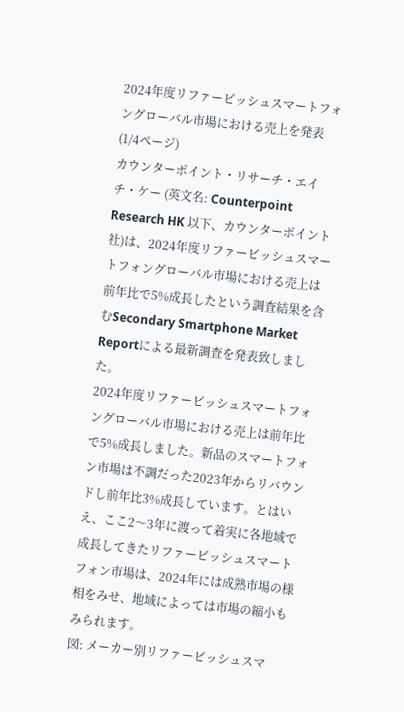2024年度リファービッシュスマートフォングローバル市場における売上を発表 (1/4ページ)
カウンターポイント・リサーチ・エイチ・ケー (英文名: Counterpoint Research HK 以下、カウンターポイント社)は、2024年度リファービッシュスマートフォングローバル市場における売上は前年比で5%成長したという調査結果を含むSecondary Smartphone Market Reportによる最新調査を発表致しました。
2024年度リファービッシュスマートフォングローバル市場における売上は前年比で5%成長しました。新品のスマートフォン市場は不調だった2023年からリバウンドし前年比3%成長しています。とはいえ、ここ2〜3年に渡って着実に各地域で成長してきたリファービッシュスマートフォン市場は、2024年には成熟市場の様相をみせ、地域によっては市場の縮小もみられます。
図: メーカー別リファービッシュスマ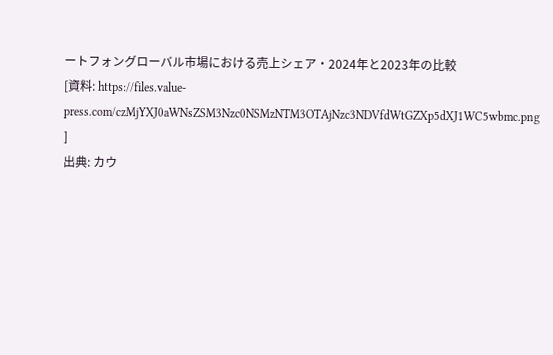ートフォングローバル市場における売上シェア・2024年と2023年の比較
[資料: https://files.value-press.com/czMjYXJ0aWNsZSM3Nzc0NSMzNTM3OTAjNzc3NDVfdWtGZXp5dXJ1WC5wbmc.png ]
出典: カウ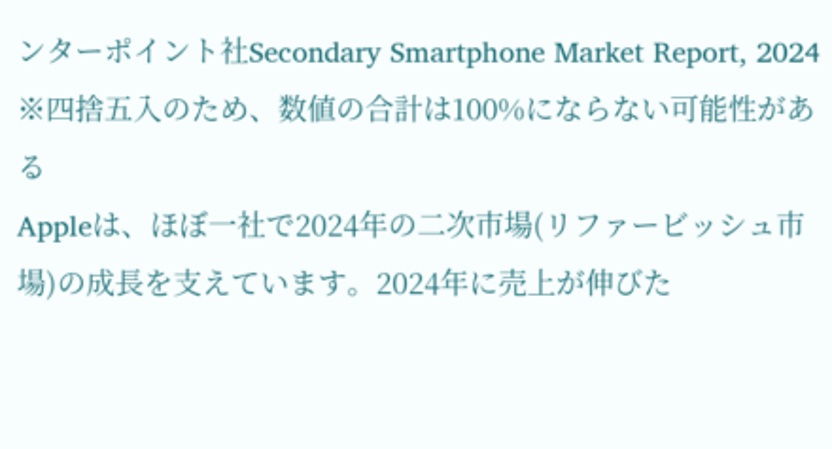ンターポイント社Secondary Smartphone Market Report, 2024
※四捨五入のため、数値の合計は100%にならない可能性がある
Appleは、ほぼ一社で2024年の二次市場(リファービッシュ市場)の成長を支えています。2024年に売上が伸びた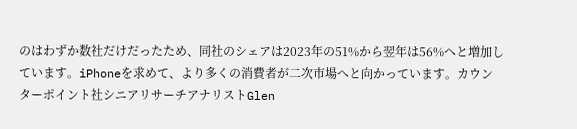のはわずか数社だけだったため、同社のシェアは2023年の51%から翌年は56%へと増加しています。iPhoneを求めて、より多くの消費者が二次市場へと向かっています。カウンターポイント社シニアリサーチアナリストGlen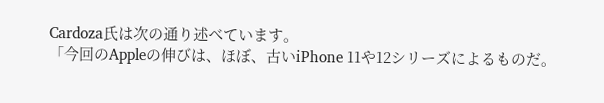Cardoza氏は次の通り述べています。
「今回のAppleの伸びは、ほぼ、古いiPhone 11や12シリーズによるものだ。